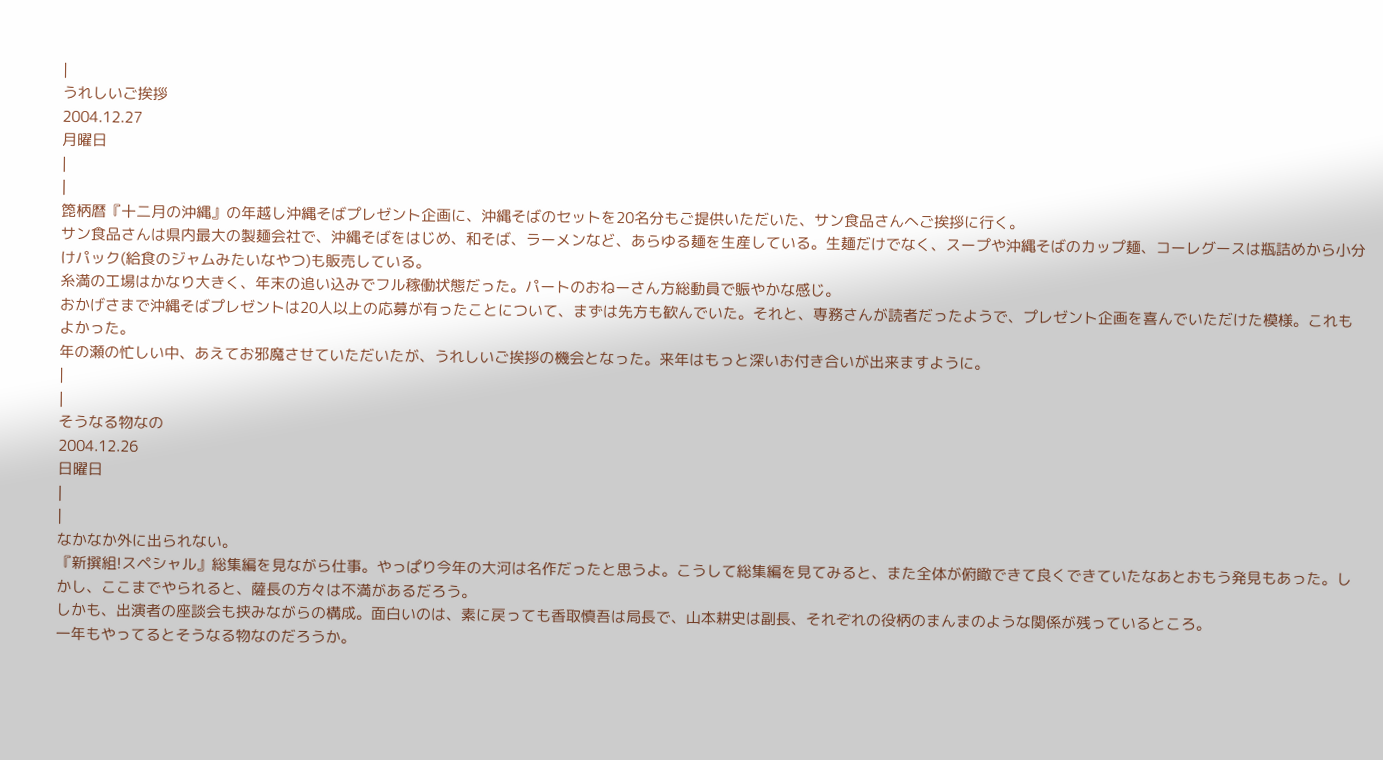|
うれしいご挨拶
2004.12.27
月曜日
|
|
箆柄暦『十二月の沖縄』の年越し沖縄そばプレゼント企画に、沖縄そばのセットを20名分もご提供いただいた、サン食品さんへご挨拶に行く。
サン食品さんは県内最大の製麺会社で、沖縄そばをはじめ、和そば、ラーメンなど、あらゆる麺を生産している。生麺だけでなく、スープや沖縄そばのカップ麺、コーレグースは瓶詰めから小分けパック(給食のジャムみたいなやつ)も販売している。
糸満の工場はかなり大きく、年末の追い込みでフル稼働状態だった。パートのおねーさん方総動員で賑やかな感じ。
おかげさまで沖縄そばプレゼントは20人以上の応募が有ったことについて、まずは先方も歓んでいた。それと、専務さんが読者だったようで、プレゼント企画を喜んでいただけた模様。これもよかった。
年の瀬の忙しい中、あえてお邪魔させていただいたが、うれしいご挨拶の機会となった。来年はもっと深いお付き合いが出来ますように。
|
|
そうなる物なの
2004.12.26
日曜日
|
|
なかなか外に出られない。
『新撰組!スペシャル』総集編を見ながら仕事。やっぱり今年の大河は名作だったと思うよ。こうして総集編を見てみると、また全体が俯瞰できて良くできていたなあとおもう発見もあった。しかし、ここまでやられると、薩長の方々は不満があるだろう。
しかも、出演者の座談会も挟みながらの構成。面白いのは、素に戻っても香取慎吾は局長で、山本耕史は副長、それぞれの役柄のまんまのような関係が残っているところ。
一年もやってるとそうなる物なのだろうか。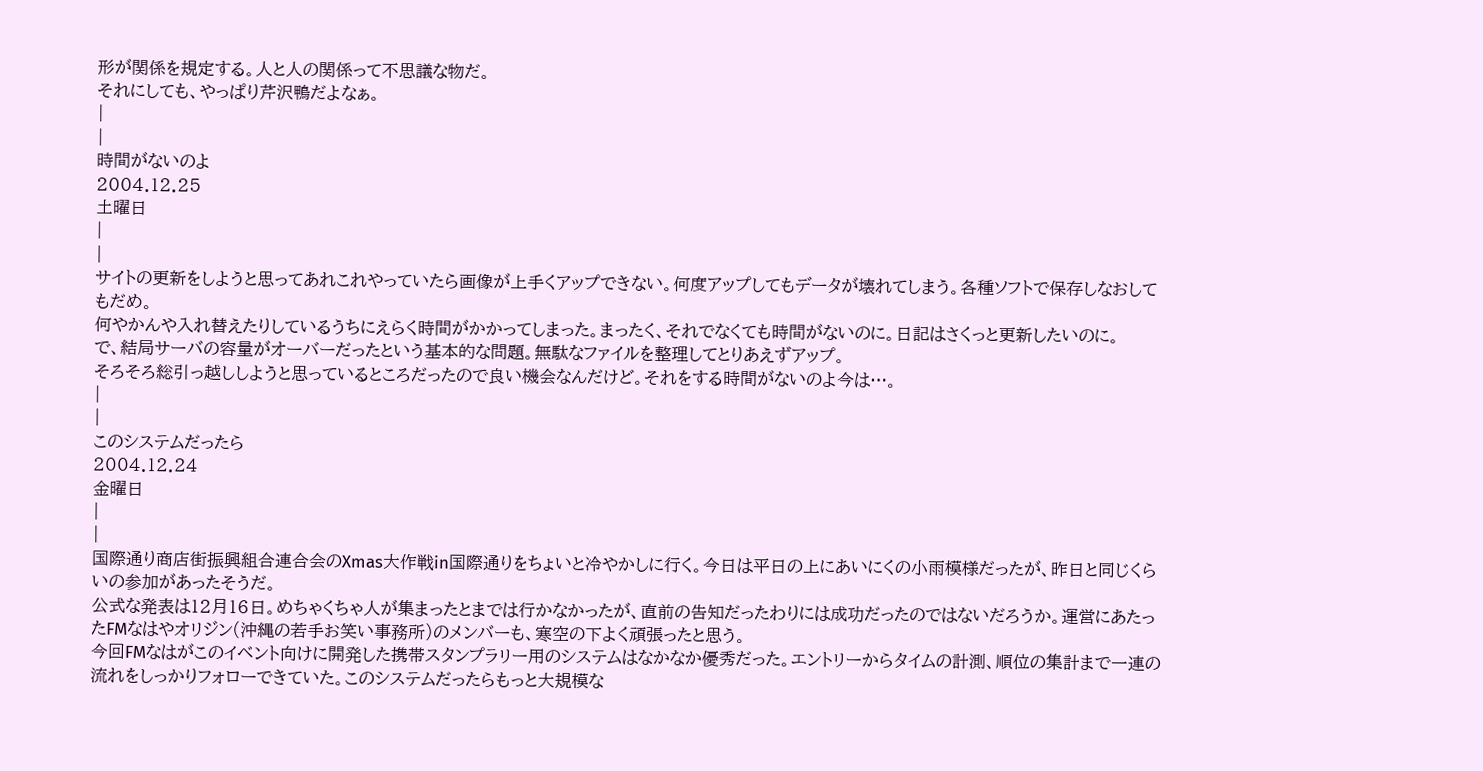形が関係を規定する。人と人の関係って不思議な物だ。
それにしても、やっぱり芹沢鴨だよなぁ。
|
|
時間がないのよ
2004.12.25
土曜日
|
|
サイトの更新をしようと思ってあれこれやっていたら画像が上手くアップできない。何度アップしてもデータが壊れてしまう。各種ソフトで保存しなおしてもだめ。
何やかんや入れ替えたりしているうちにえらく時間がかかってしまった。まったく、それでなくても時間がないのに。日記はさくっと更新したいのに。
で、結局サーバの容量がオーバーだったという基本的な問題。無駄なファイルを整理してとりあえずアップ。
そろそろ総引っ越ししようと思っているところだったので良い機会なんだけど。それをする時間がないのよ今は…。
|
|
このシステムだったら
2004.12.24
金曜日
|
|
国際通り商店街振興組合連合会のXmas大作戦in国際通りをちょいと冷やかしに行く。今日は平日の上にあいにくの小雨模様だったが、昨日と同じくらいの参加があったそうだ。
公式な発表は12月16日。めちゃくちゃ人が集まったとまでは行かなかったが、直前の告知だったわりには成功だったのではないだろうか。運営にあたったFMなはやオリジン(沖縄の若手お笑い事務所)のメンバーも、寒空の下よく頑張ったと思う。
今回FMなはがこのイベント向けに開発した携帯スタンプラリー用のシステムはなかなか優秀だった。エントリーからタイムの計測、順位の集計まで一連の流れをしっかりフォローできていた。このシステムだったらもっと大規模な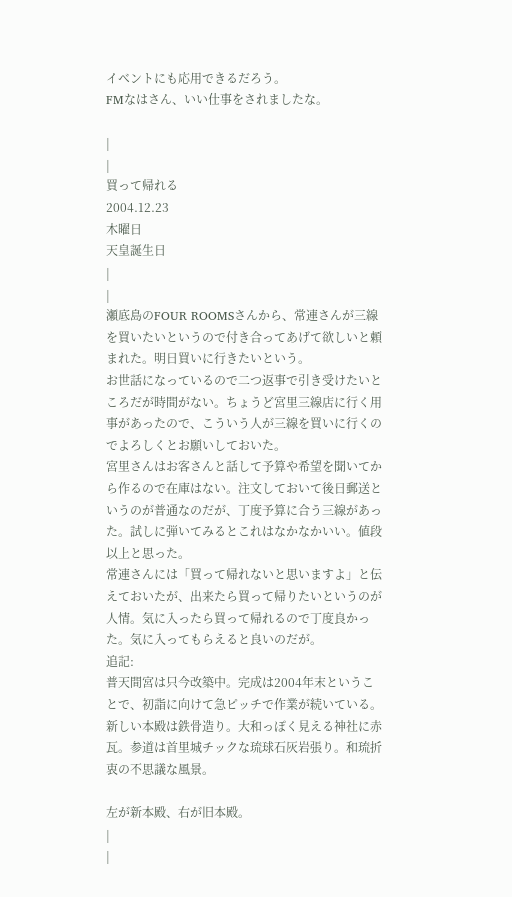イベントにも応用できるだろう。
FMなはさん、いい仕事をされましたな。

|
|
買って帰れる
2004.12.23
木曜日
天皇誕生日
|
|
瀬底島のFOUR ROOMSさんから、常連さんが三線を買いたいというので付き合ってあげて欲しいと頼まれた。明日買いに行きたいという。
お世話になっているので二つ返事で引き受けたいところだが時間がない。ちょうど宮里三線店に行く用事があったので、こういう人が三線を買いに行くのでよろしくとお願いしておいた。
宮里さんはお客さんと話して予算や希望を聞いてから作るので在庫はない。注文しておいて後日郵送というのが普通なのだが、丁度予算に合う三線があった。試しに弾いてみるとこれはなかなかいい。値段以上と思った。
常連さんには「買って帰れないと思いますよ」と伝えておいたが、出来たら買って帰りたいというのが人情。気に入ったら買って帰れるので丁度良かった。気に入ってもらえると良いのだが。
追記:
普天間宮は只今改築中。完成は2004年末ということで、初詣に向けて急ピッチで作業が続いている。新しい本殿は鉄骨造り。大和っぽく見える神社に赤瓦。参道は首里城チックな琉球石灰岩張り。和琉折衷の不思議な風景。

左が新本殿、右が旧本殿。
|
|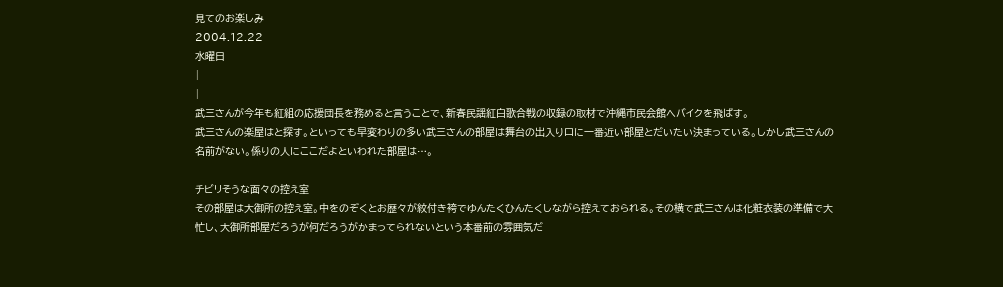見てのお楽しみ
2004.12.22
水曜日
|
|
武三さんが今年も紅組の応援団長を務めると言うことで、新春民謡紅白歌合戦の収録の取材で沖縄市民会館へバイクを飛ばす。
武三さんの楽屋はと探す。といっても早変わりの多い武三さんの部屋は舞台の出入り口に一番近い部屋とだいたい決まっている。しかし武三さんの名前がない。係りの人にここだよといわれた部屋は…。

チビリそうな面々の控え室
その部屋は大御所の控え室。中をのぞくとお歴々が紋付き袴でゆんたくひんたくしながら控えておられる。その横で武三さんは化粧衣装の準備で大忙し、大御所部屋だろうが何だろうがかまってられないという本番前の雰囲気だ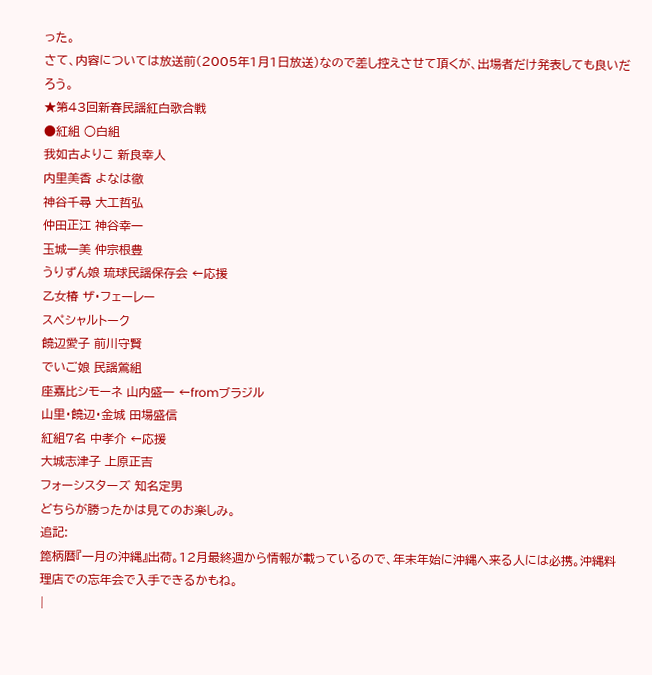った。
さて、内容については放送前(2005年1月1日放送)なので差し控えさせて頂くが、出場者だけ発表しても良いだろう。
★第43回新春民謡紅白歌合戦
●紅組 ○白組
我如古よりこ 新良幸人
内里美香 よなは徹
神谷千尋 大工哲弘
仲田正江 神谷幸一
玉城一美 仲宗根豊
うりずん娘 琉球民謡保存会 ←応援
乙女椿 ザ・フェーレー
スペシャルトーク
饒辺愛子 前川守賢
でいご娘 民謡鶯組
座嘉比シモーネ 山内盛一 ←fromブラジル
山里・饒辺・金城 田場盛信
紅組7名 中孝介 ←応援
大城志津子 上原正吉
フォーシスターズ 知名定男
どちらが勝ったかは見てのお楽しみ。
追記:
箆柄暦『一月の沖縄』出荷。12月最終週から情報が載っているので、年末年始に沖縄へ来る人には必携。沖縄料理店での忘年会で入手できるかもね。
|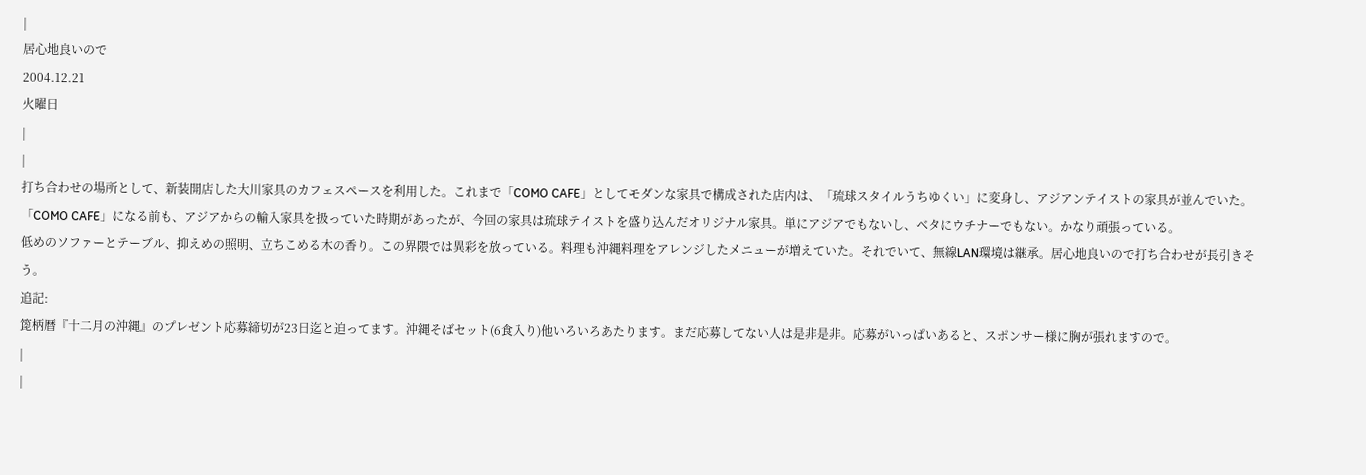|
居心地良いので
2004.12.21
火曜日
|
|
打ち合わせの場所として、新装開店した大川家具のカフェスペースを利用した。これまで「COMO CAFE」としてモダンな家具で構成された店内は、「琉球スタイルうちゆくい」に変身し、アジアンテイストの家具が並んでいた。
「COMO CAFE」になる前も、アジアからの輸入家具を扱っていた時期があったが、今回の家具は琉球テイストを盛り込んだオリジナル家具。単にアジアでもないし、ベタにウチナーでもない。かなり頑張っている。
低めのソファーとテーブル、抑えめの照明、立ちこめる木の香り。この界隈では異彩を放っている。料理も沖縄料理をアレンジしたメニューが増えていた。それでいて、無線LAN環境は継承。居心地良いので打ち合わせが長引きそう。
追記:
箆柄暦『十二月の沖縄』のプレゼント応募締切が23日迄と迫ってます。沖縄そばセット(6食入り)他いろいろあたります。まだ応募してない人は是非是非。応募がいっぱいあると、スポンサー様に胸が張れますので。
|
|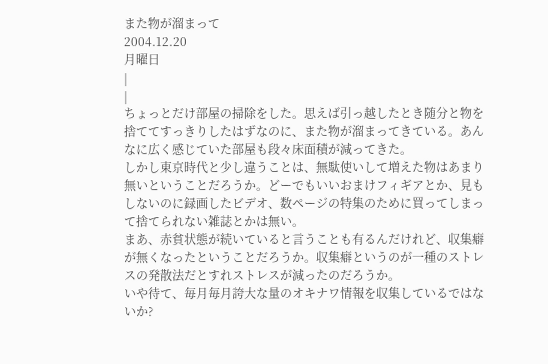また物が溜まって
2004.12.20
月曜日
|
|
ちょっとだけ部屋の掃除をした。思えば引っ越したとき随分と物を捨ててすっきりしたはずなのに、また物が溜まってきている。あんなに広く感じていた部屋も段々床面積が減ってきた。
しかし東京時代と少し違うことは、無駄使いして増えた物はあまり無いということだろうか。どーでもいいおまけフィギアとか、見もしないのに録画したビデオ、数ページの特集のために買ってしまって捨てられない雑誌とかは無い。
まあ、赤貧状態が続いていると言うことも有るんだけれど、収集癖が無くなったということだろうか。収集癖というのが一種のストレスの発散法だとすれストレスが減ったのだろうか。
いや待て、毎月毎月誇大な量のオキナワ情報を収集しているではないか?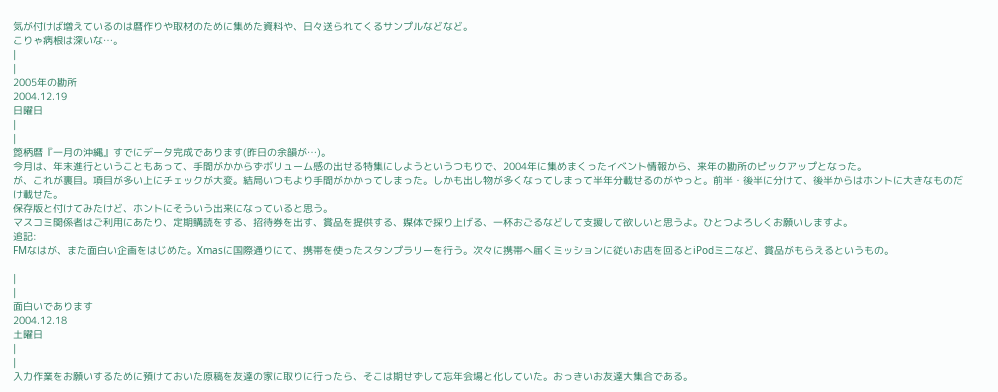気が付けば増えているのは暦作りや取材のために集めた資料や、日々送られてくるサンプルなどなど。
こりゃ病根は深いな…。
|
|
2005年の勘所
2004.12.19
日曜日
|
|
箆柄暦『一月の沖縄』すでにデータ完成であります(昨日の余韻が…)。
今月は、年末進行ということもあって、手間がかからずボリューム感の出せる特集にしようというつもりで、2004年に集めまくったイベント情報から、来年の勘所のピックアップとなった。
が、これが裏目。項目が多い上にチェックが大変。結局いつもより手間がかかってしまった。しかも出し物が多くなってしまって半年分載せるのがやっと。前半・後半に分けて、後半からはホントに大きなものだけ載せた。
保存版と付けてみたけど、ホントにそういう出来になっていると思う。
マスコミ関係者はご利用にあたり、定期購読をする、招待券を出す、賞品を提供する、媒体で採り上げる、一杯おごるなどして支援して欲しいと思うよ。ひとつよろしくお願いしますよ。
追記:
FMなはが、また面白い企画をはじめた。Xmasに国際通りにて、携帯を使ったスタンプラリーを行う。次々に携帯へ届くミッションに従いお店を回るとiPodミニなど、賞品がもらえるというもの。

|
|
面白いであります
2004.12.18
土曜日
|
|
入力作業をお願いするために預けておいた原稿を友達の家に取りに行ったら、そこは期せずして忘年会場と化していた。おっきいお友達大集合である。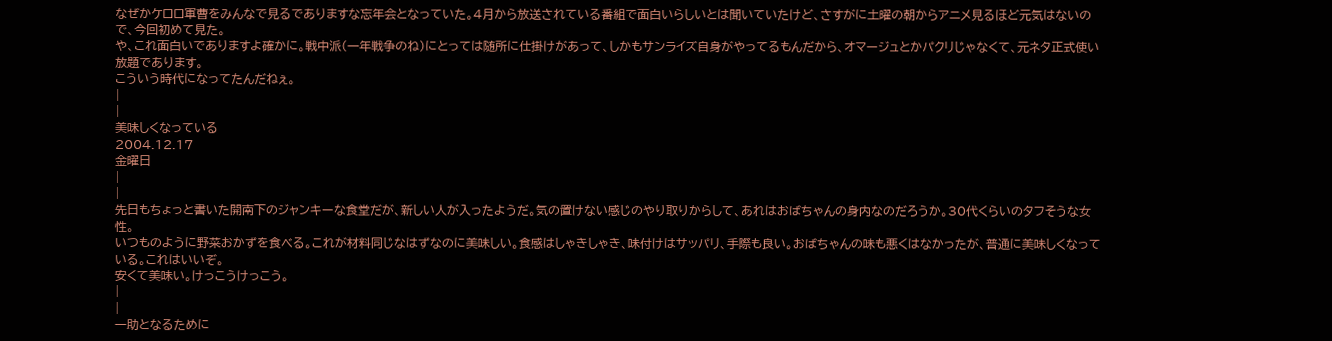なぜかケロロ軍曹をみんなで見るでありますな忘年会となっていた。4月から放送されている番組で面白いらしいとは聞いていたけど、さすがに土曜の朝からアニメ見るほど元気はないので、今回初めて見た。
や、これ面白いでありますよ確かに。戦中派(一年戦争のね)にとっては随所に仕掛けがあって、しかもサンライズ自身がやってるもんだから、オマージュとかパクリじゃなくて、元ネタ正式使い放題であります。
こういう時代になってたんだねぇ。
|
|
美味しくなっている
2004.12.17
金曜日
|
|
先日もちょっと書いた開南下のジャンキーな食堂だが、新しい人が入ったようだ。気の置けない感じのやり取りからして、あれはおばちゃんの身内なのだろうか。30代くらいのタフそうな女性。
いつものように野菜おかずを食べる。これが材料同じなはずなのに美味しい。食感はしゃきしゃき、味付けはサッパリ、手際も良い。おばちゃんの味も悪くはなかったが、普通に美味しくなっている。これはいいぞ。
安くて美味い。けっこうけっこう。
|
|
一助となるために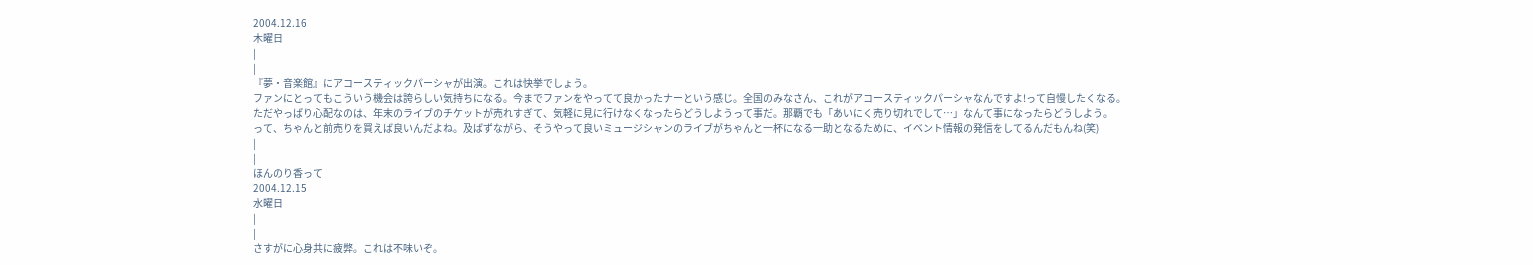2004.12.16
木曜日
|
|
『夢・音楽館』にアコースティックパーシャが出演。これは快挙でしょう。
ファンにとってもこういう機会は誇らしい気持ちになる。今までファンをやってて良かったナーという感じ。全国のみなさん、これがアコースティックパーシャなんですよ!って自慢したくなる。
ただやっぱり心配なのは、年末のライブのチケットが売れすぎて、気軽に見に行けなくなったらどうしようって事だ。那覇でも「あいにく売り切れでして…」なんて事になったらどうしよう。
って、ちゃんと前売りを買えば良いんだよね。及ばずながら、そうやって良いミュージシャンのライブがちゃんと一杯になる一助となるために、イベント情報の発信をしてるんだもんね(笑)
|
|
ほんのり香って
2004.12.15
水曜日
|
|
さすがに心身共に疲弊。これは不味いぞ。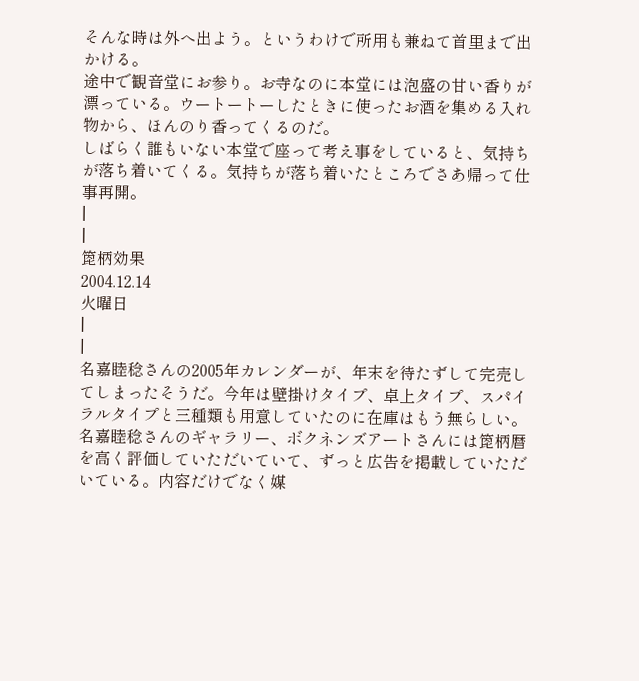そんな時は外へ出よう。というわけで所用も兼ねて首里まで出かける。
途中で観音堂にお参り。お寺なのに本堂には泡盛の甘い香りが漂っている。ウートートーしたときに使ったお酒を集める入れ物から、ほんのり香ってくるのだ。
しばらく誰もいない本堂で座って考え事をしていると、気持ちが落ち着いてくる。気持ちが落ち着いたところでさあ帰って仕事再開。
|
|
箆柄効果
2004.12.14
火曜日
|
|
名嘉睦稔さんの2005年カレンダーが、年末を待たずして完売してしまったそうだ。今年は壁掛けタイプ、卓上タイプ、スパイラルタイプと三種類も用意していたのに在庫はもう無らしい。
名嘉睦稔さんのギャラリー、ボクネンズアートさんには箆柄暦を高く評価していただいていて、ずっと広告を掲載していただいている。内容だけでなく媒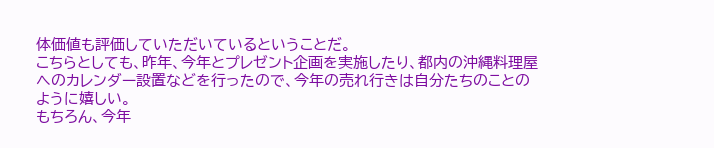体価値も評価していただいているということだ。
こちらとしても、昨年、今年とプレゼント企画を実施したり、都内の沖縄料理屋へのカレンダー設置などを行ったので、今年の売れ行きは自分たちのことのように嬉しい。
もちろん、今年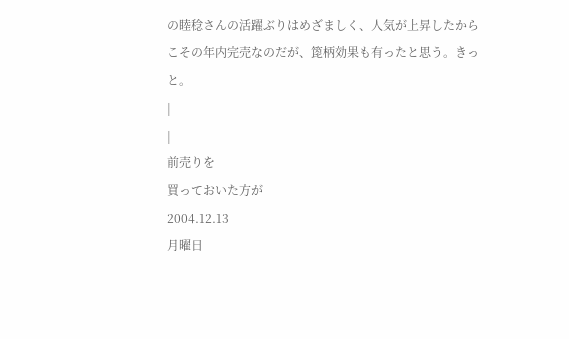の睦稔さんの活躍ぶりはめざましく、人気が上昇したからこその年内完売なのだが、箆柄効果も有ったと思う。きっと。
|
|
前売りを
買っておいた方が
2004.12.13
月曜日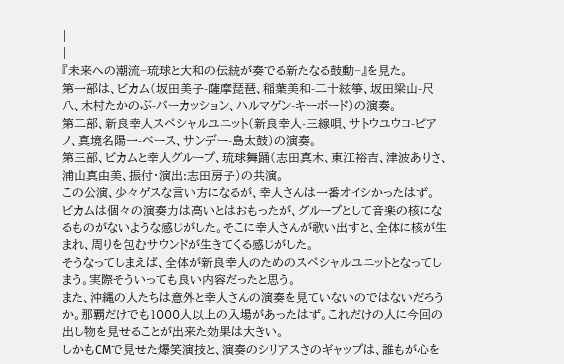|
|
『未来への潮流−琉球と大和の伝統が奏でる新たなる鼓動−』を見た。
第一部は、ビカム(坂田美子-薩摩琵琶、稲葉美和-二十絃箏、坂田梁山-尺八、木村たかのぶ-パーカッション、ハルマゲン-キーボード)の演奏。
第二部、新良幸人スペシャルユニット(新良幸人-三線唄、サトウユウコ-ピアノ、真境名陽一-ベース、サンデー-島太鼓)の演奏。
第三部、ビカムと幸人グループ、琉球舞踊(志田真木、東江裕吉、津波ありさ、浦山真由美、振付・演出:志田房子)の共演。
この公演、少々ゲスな言い方になるが、幸人さんは一番オイシかったはず。
ビカムは個々の演奏力は高いとはおもったが、グループとして音楽の核になるものがないような感じがした。そこに幸人さんが歌い出すと、全体に核が生まれ、周りを包むサウンドが生きてくる感じがした。
そうなってしまえば、全体が新良幸人のためのスペシャルユニットとなってしまう。実際そういっても良い内容だったと思う。
また、沖縄の人たちは意外と幸人さんの演奏を見ていないのではないだろうか。那覇だけでも1000人以上の入場があったはず。これだけの人に今回の出し物を見せることが出来た効果は大きい。
しかもCMで見せた爆笑演技と、演奏のシリアスさのギャップは、誰もが心を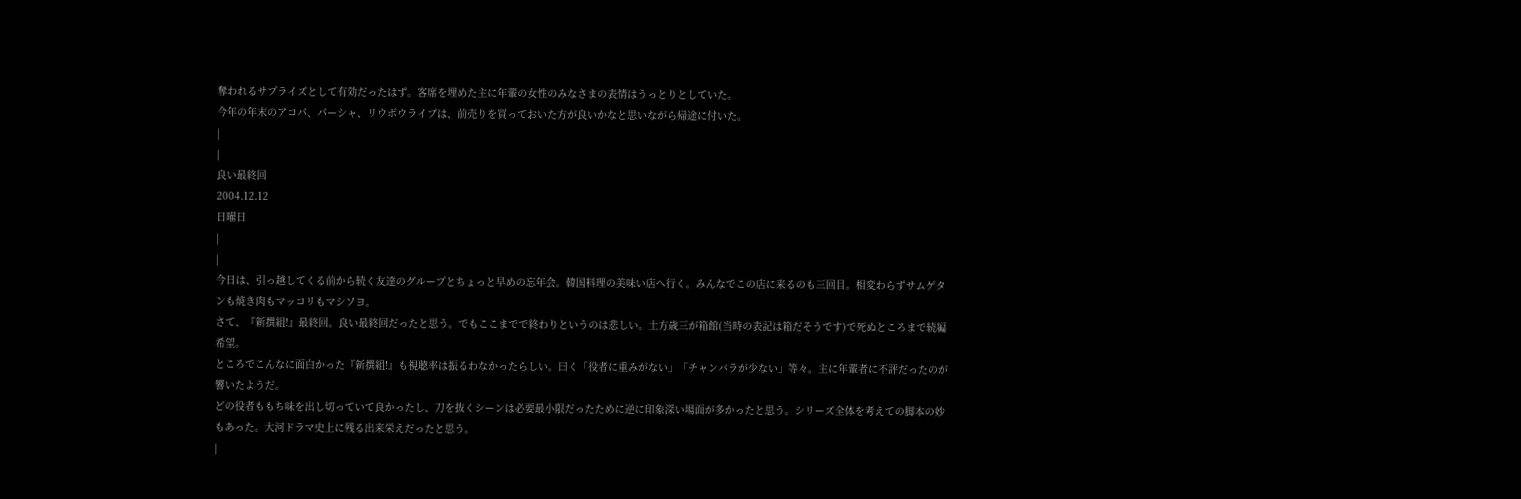奪われるサプライズとして有効だったはず。客席を埋めた主に年輩の女性のみなさまの表情はうっとりとしていた。
今年の年末のアコパ、パーシャ、リウボウライブは、前売りを買っておいた方が良いかなと思いながら帰途に付いた。
|
|
良い最終回
2004.12.12
日曜日
|
|
今日は、引っ越してくる前から続く友達のグループとちょっと早めの忘年会。韓国料理の美味い店へ行く。みんなでこの店に来るのも三回目。相変わらずサムゲタンも焼き肉もマッコリもマシソヨ。
さて、『新撰組!』最終回。良い最終回だったと思う。でもここまでで終わりというのは悲しい。土方歳三が箱館(当時の表記は箱だそうです)で死ぬところまで続編希望。
ところでこんなに面白かった『新撰組!』も視聴率は振るわなかったらしい。曰く「役者に重みがない」「チャンバラが少ない」等々。主に年輩者に不評だったのが響いたようだ。
どの役者ももち味を出し切っていて良かったし、刀を抜くシーンは必要最小限だったために逆に印象深い場面が多かったと思う。シリーズ全体を考えての脚本の妙もあった。大河ドラマ史上に残る出来栄えだったと思う。
|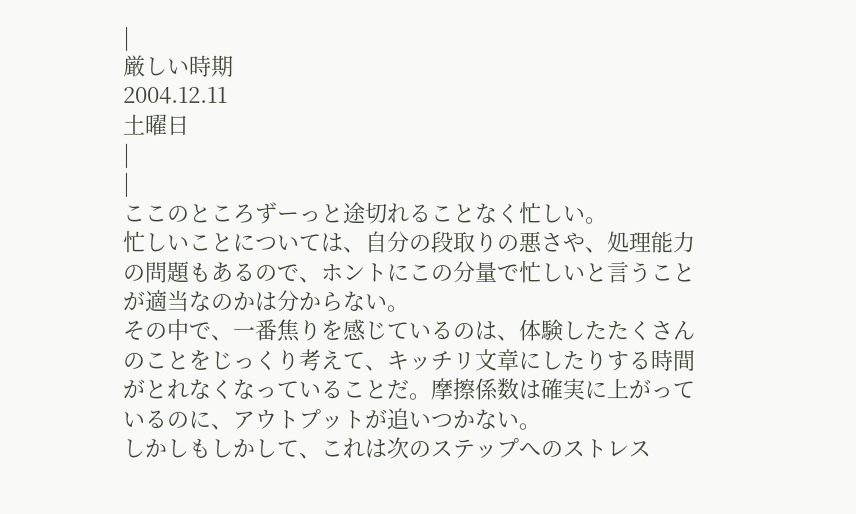|
厳しい時期
2004.12.11
土曜日
|
|
ここのところずーっと途切れることなく忙しい。
忙しいことについては、自分の段取りの悪さや、処理能力の問題もあるので、ホントにこの分量で忙しいと言うことが適当なのかは分からない。
その中で、一番焦りを感じているのは、体験したたくさんのことをじっくり考えて、キッチリ文章にしたりする時間がとれなくなっていることだ。摩擦係数は確実に上がっているのに、アウトプットが追いつかない。
しかしもしかして、これは次のステップへのストレス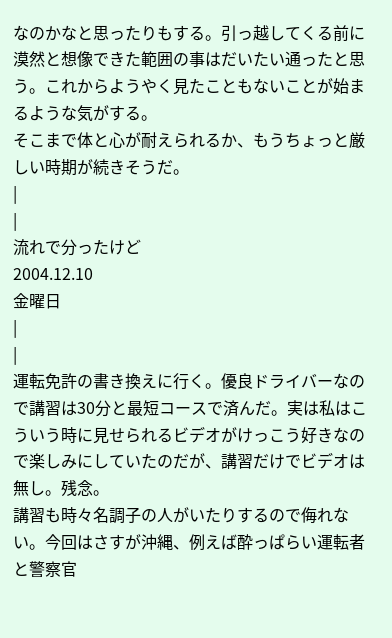なのかなと思ったりもする。引っ越してくる前に漠然と想像できた範囲の事はだいたい通ったと思う。これからようやく見たこともないことが始まるような気がする。
そこまで体と心が耐えられるか、もうちょっと厳しい時期が続きそうだ。
|
|
流れで分ったけど
2004.12.10
金曜日
|
|
運転免許の書き換えに行く。優良ドライバーなので講習は30分と最短コースで済んだ。実は私はこういう時に見せられるビデオがけっこう好きなので楽しみにしていたのだが、講習だけでビデオは無し。残念。
講習も時々名調子の人がいたりするので侮れない。今回はさすが沖縄、例えば酔っぱらい運転者と警察官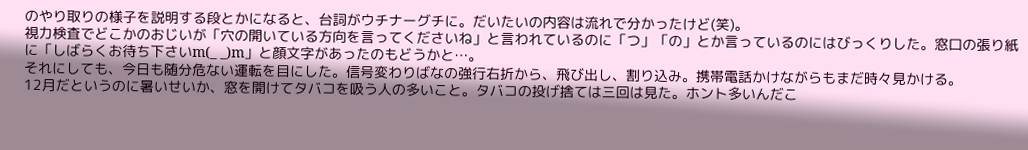のやり取りの様子を説明する段とかになると、台詞がウチナーグチに。だいたいの内容は流れで分かったけど(笑)。
視力検査でどこかのおじいが「穴の開いている方向を言ってくださいね」と言われているのに「つ」「の」とか言っているのにはびっくりした。窓口の張り紙に「しばらくお待ち下さいm(_ _)m」と顔文字があったのもどうかと…。
それにしても、今日も随分危ない運転を目にした。信号変わりばなの強行右折から、飛び出し、割り込み。携帯電話かけながらもまだ時々見かける。
12月だというのに暑いせいか、窓を開けてタバコを吸う人の多いこと。タバコの投げ捨ては三回は見た。ホント多いんだこ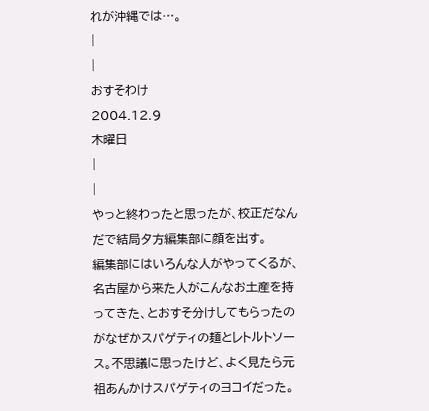れが沖縄では…。
|
|
おすそわけ
2004.12.9
木曜日
|
|
やっと終わったと思ったが、校正だなんだで結局夕方編集部に顔を出す。
編集部にはいろんな人がやってくるが、名古屋から来た人がこんなお土産を持ってきた、とおすそ分けしてもらったのがなぜかスパゲティの麺とレトルトソース。不思議に思ったけど、よく見たら元祖あんかけスパゲティのヨコイだった。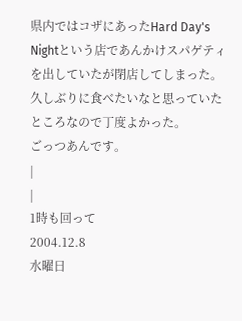県内ではコザにあったHard Day's Nightという店であんかけスパゲティを出していたが閉店してしまった。久しぶりに食べたいなと思っていたところなので丁度よかった。
ごっつあんです。
|
|
1時も回って
2004.12.8
水曜日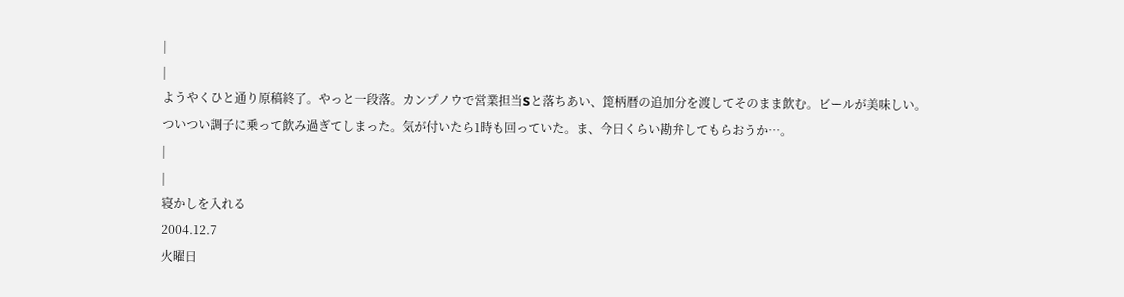|
|
ようやくひと通り原稿終了。やっと一段落。カンプノウで営業担当Sと落ちあい、箆柄暦の追加分を渡してそのまま飲む。ビールが美味しい。
ついつい調子に乗って飲み過ぎてしまった。気が付いたら1時も回っていた。ま、今日くらい勘弁してもらおうか…。
|
|
寝かしを入れる
2004.12.7
火曜日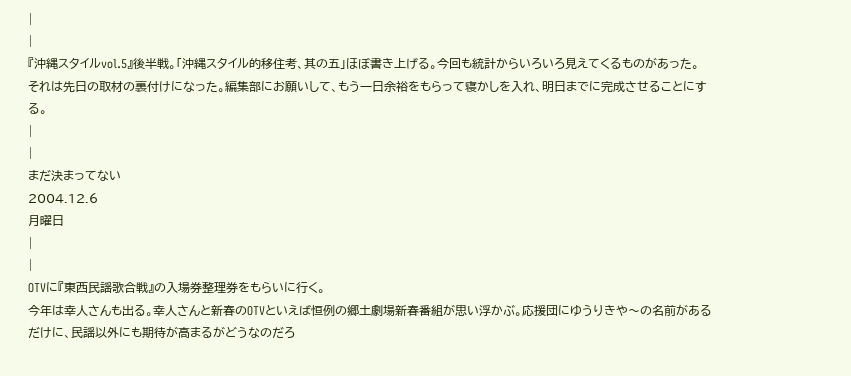|
|
『沖縄スタイルvol.5』後半戦。「沖縄スタイル的移住考、其の五」ほぼ書き上げる。今回も統計からいろいろ見えてくるものがあった。
それは先日の取材の裏付けになった。編集部にお願いして、もう一日余裕をもらって寝かしを入れ、明日までに完成させることにする。
|
|
まだ決まってない
2004.12.6
月曜日
|
|
OTVに『東西民謡歌合戦』の入場券整理券をもらいに行く。
今年は幸人さんも出る。幸人さんと新春のOTVといえば恒例の郷土劇場新春番組が思い浮かぶ。応援団にゆうりきや〜の名前があるだけに、民謡以外にも期待が高まるがどうなのだろ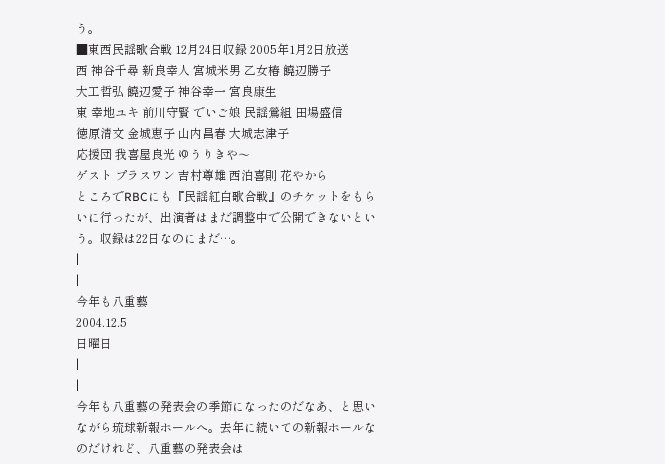う。
■東西民謡歌合戦 12月24日収録 2005年1月2日放送
西 神谷千尋 新良幸人 宮城米男 乙女椿 饒辺勝子
大工哲弘 饒辺愛子 神谷幸一 宮良康生
東 幸地ユキ 前川守賢 でいご娘 民謡鶯組 田場盛信
徳原清文 金城恵子 山内昌春 大城志津子
応援団 我喜屋良光 ゆうりきや〜
ゲスト プラスワン 吉村尊雄 西泊喜則 花やから
ところでRBCにも『民謡紅白歌合戦』のチケットをもらいに行ったが、出演者はまだ調整中で公開できないという。収録は22日なのにまだ…。
|
|
今年も八重藝
2004.12.5
日曜日
|
|
今年も八重藝の発表会の季節になったのだなあ、と思いながら琉球新報ホールへ。去年に続いての新報ホールなのだけれど、八重藝の発表会は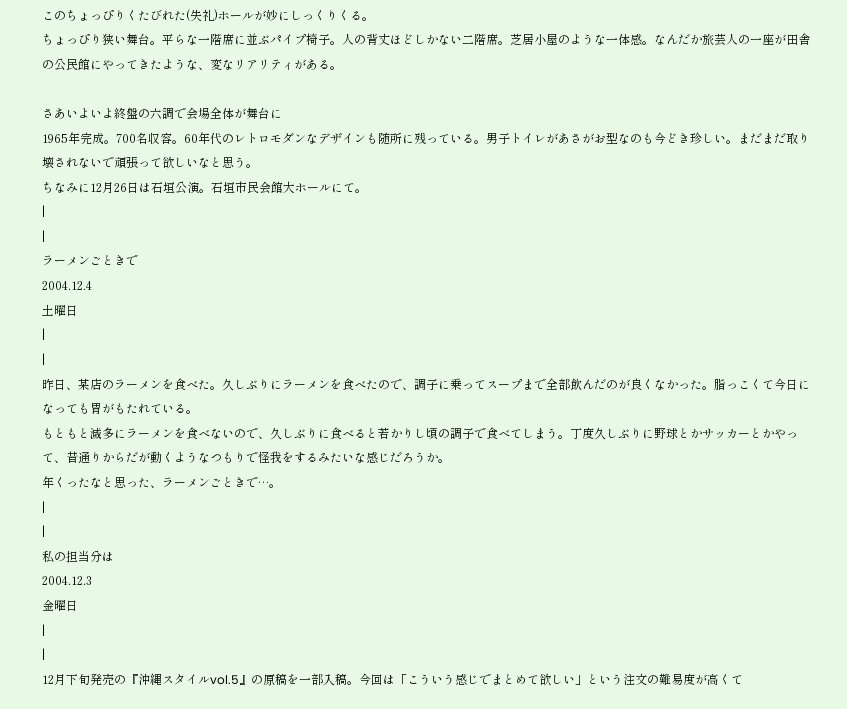このちょっぴりくたびれた(失礼)ホールが妙にしっくりくる。
ちょっぴり狭い舞台。平らな一階席に並ぶパイプ椅子。人の背丈ほどしかない二階席。芝居小屋のような一体感。なんだか旅芸人の一座が田舎の公民館にやってきたような、変なリアリティがある。

さあいよいよ終盤の六調で会場全体が舞台に
1965年完成。700名収容。60年代のレトロモダンなデザインも随所に残っている。男子トイレがあさがお型なのも今どき珍しい。まだまだ取り壊されないで頑張って欲しいなと思う。
ちなみに12月26日は石垣公演。石垣市民会館大ホールにて。
|
|
ラーメンごときで
2004.12.4
土曜日
|
|
昨日、某店のラーメンを食べた。久しぶりにラーメンを食べたので、調子に乗ってスープまで全部飲んだのが良くなかった。脂っこくて今日になっても胃がもたれている。
もともと滅多にラーメンを食べないので、久しぶりに食べると若かりし頃の調子で食べてしまう。丁度久しぶりに野球とかサッカーとかやって、昔通りからだが動くようなつもりで怪我をするみたいな感じだろうか。
年くったなと思った、ラーメンごときで…。
|
|
私の担当分は
2004.12.3
金曜日
|
|
12月下旬発売の『沖縄スタイルvol.5』の原稿を一部入稿。今回は「こういう感じでまとめて欲しい」という注文の難易度が高くて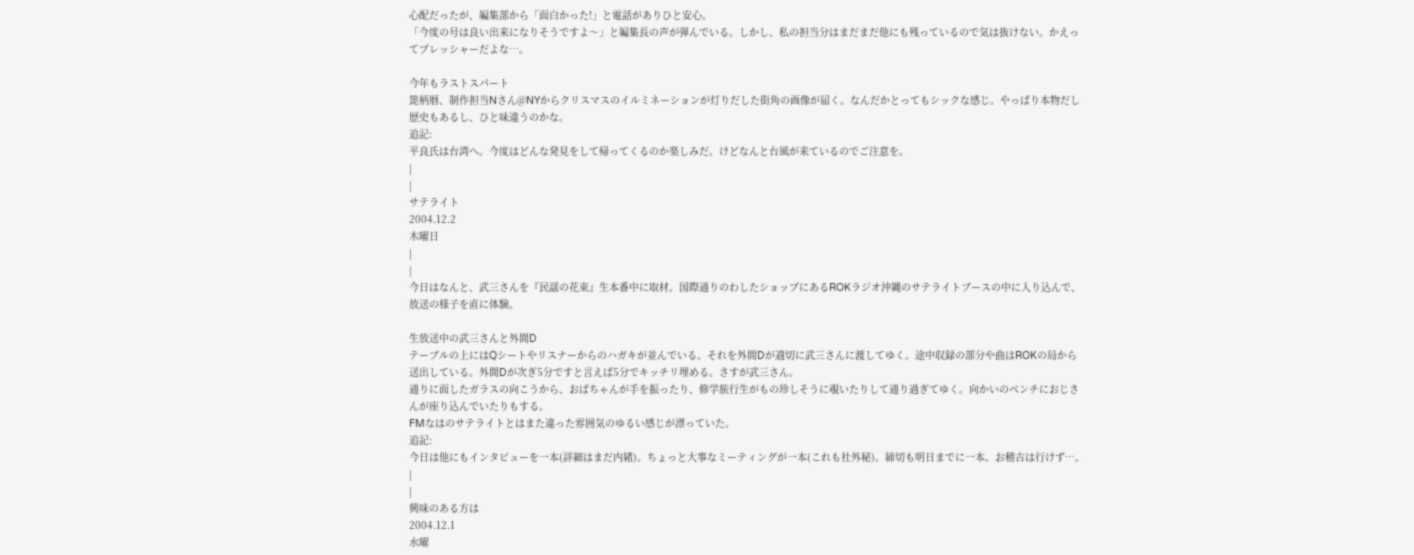心配だったが、編集部から「面白かった!」と電話がありひと安心。
「今度の号は良い出来になりそうですよ〜」と編集長の声が弾んでいる。しかし、私の担当分はまだまだ他にも残っているので気は抜けない。かえってプレッシャーだよな…。

今年もラストスパート
箆柄暦、制作担当Nさん@NYからクリスマスのイルミネーションが灯りだした街角の画像が届く。なんだかとってもシックな感じ。やっぱり本物だし歴史もあるし、ひと味違うのかな。
追記:
平良氏は台湾へ。今度はどんな発見をして帰ってくるのか楽しみだ。けどなんと台風が来ているのでご注意を。
|
|
サテライト
2004.12.2
木曜日
|
|
今日はなんと、武三さんを『民謡の花束』生本番中に取材。国際通りのわしたショップにあるROKラジオ沖縄のサテライトブースの中に入り込んで、放送の様子を直に体験。

生放送中の武三さんと外間D
テーブルの上にはQシートやリスナーからのハガキが並んでいる。それを外間Dが適切に武三さんに渡してゆく。途中収録の部分や曲はROKの局から送出している。外間Dが次ぎ5分ですと言えば5分でキッチリ埋める。さすが武三さん。
通りに面したガラスの向こうから、おばちゃんが手を振ったり、修学旅行生がもの珍しそうに覗いたりして通り過ぎてゆく。向かいのベンチにおじさんが座り込んでいたりもする。
FMなはのサテライトとはまた違った雰囲気のゆるい感じが漂っていた。
追記:
今日は他にもインタビューを一本(詳細はまだ内緒)。ちょっと大事なミーティングが一本(これも社外秘)。締切も明日までに一本。お稽古は行けず…。
|
|
興味のある方は
2004.12.1
水曜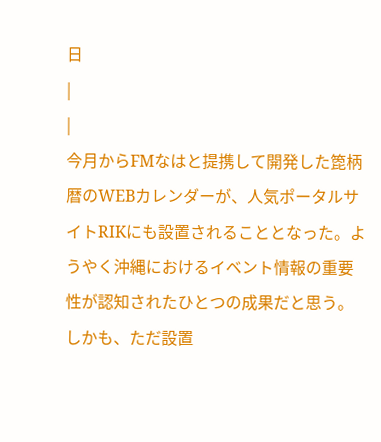日
|
|
今月からFMなはと提携して開発した箆柄暦のWEBカレンダーが、人気ポータルサイトRIKにも設置されることとなった。ようやく沖縄におけるイベント情報の重要性が認知されたひとつの成果だと思う。
しかも、ただ設置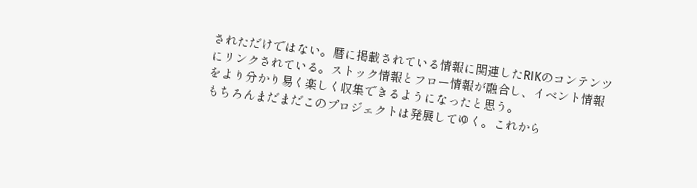されただけではない。暦に掲載されている情報に関連したRIKのコンテンツにリンクされている。ストック情報とフロー情報が融合し、イベント情報をより分かり易く楽しく収集できるようになったと思う。
もちろんまだまだこのプロジェクトは発展してゆく。これから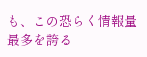も、この恐らく情報量最多を誇る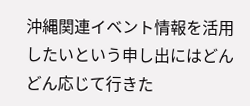沖縄関連イベント情報を活用したいという申し出にはどんどん応じて行きた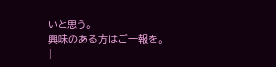いと思う。
興味のある方はご一報を。
|